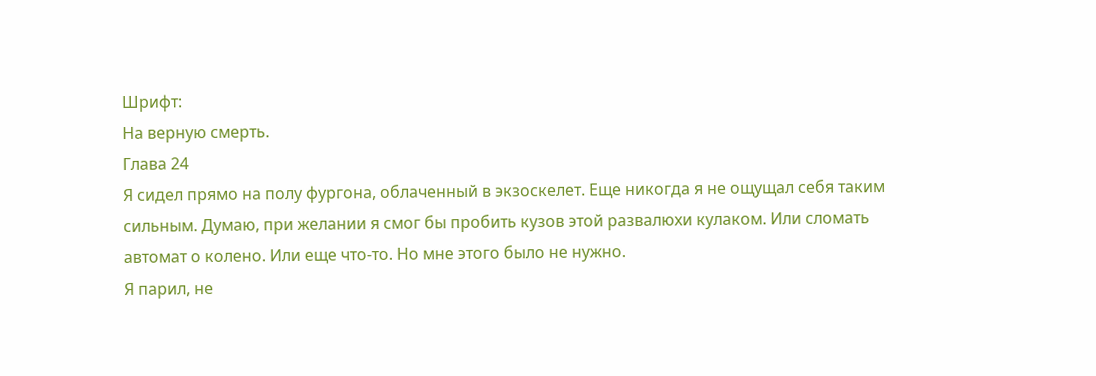Шрифт:
На верную смерть.
Глава 24
Я сидел прямо на полу фургона, облаченный в экзоскелет. Еще никогда я не ощущал себя таким сильным. Думаю, при желании я смог бы пробить кузов этой развалюхи кулаком. Или сломать автомат о колено. Или еще что-то. Но мне этого было не нужно.
Я парил, не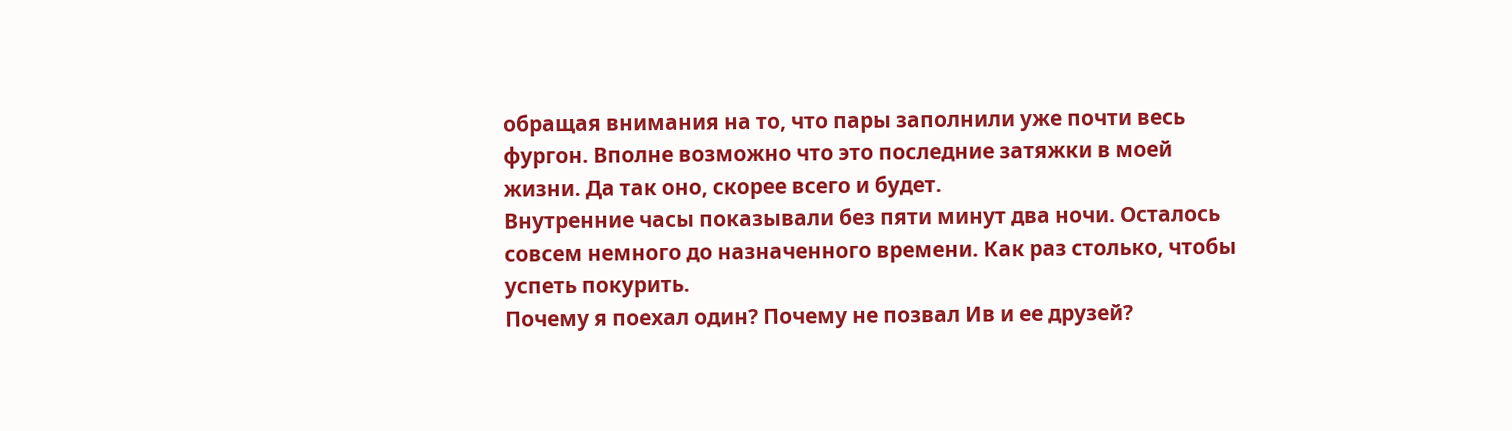обращая внимания на то, что пары заполнили уже почти весь фургон. Вполне возможно что это последние затяжки в моей жизни. Да так оно, скорее всего и будет.
Внутренние часы показывали без пяти минут два ночи. Осталось совсем немного до назначенного времени. Как раз столько, чтобы успеть покурить.
Почему я поехал один? Почему не позвал Ив и ее друзей?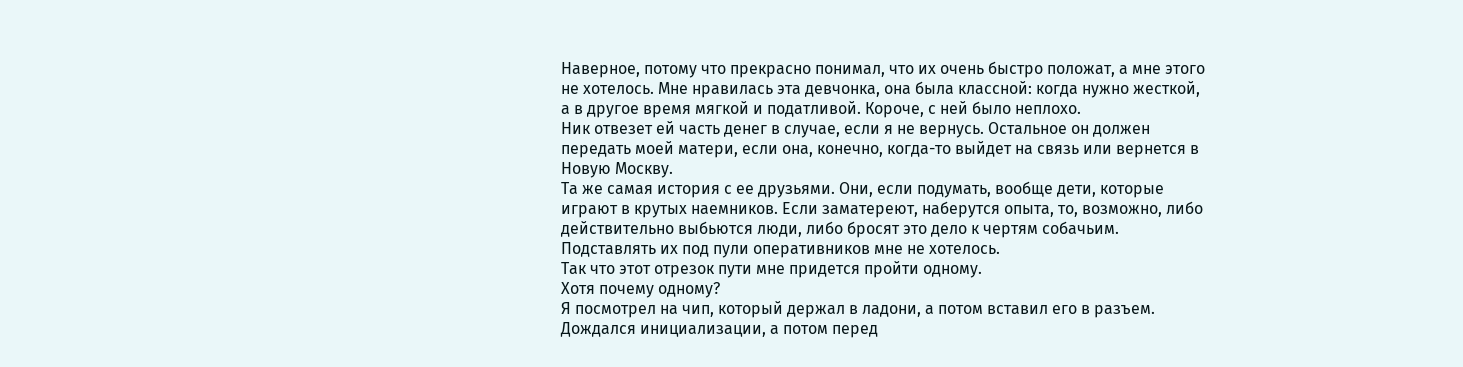Наверное, потому что прекрасно понимал, что их очень быстро положат, а мне этого не хотелось. Мне нравилась эта девчонка, она была классной: когда нужно жесткой, а в другое время мягкой и податливой. Короче, с ней было неплохо.
Ник отвезет ей часть денег в случае, если я не вернусь. Остальное он должен передать моей матери, если она, конечно, когда-то выйдет на связь или вернется в Новую Москву.
Та же самая история с ее друзьями. Они, если подумать, вообще дети, которые играют в крутых наемников. Если заматереют, наберутся опыта, то, возможно, либо действительно выбьются люди, либо бросят это дело к чертям собачьим. Подставлять их под пули оперативников мне не хотелось.
Так что этот отрезок пути мне придется пройти одному.
Хотя почему одному?
Я посмотрел на чип, который держал в ладони, а потом вставил его в разъем. Дождался инициализации, а потом перед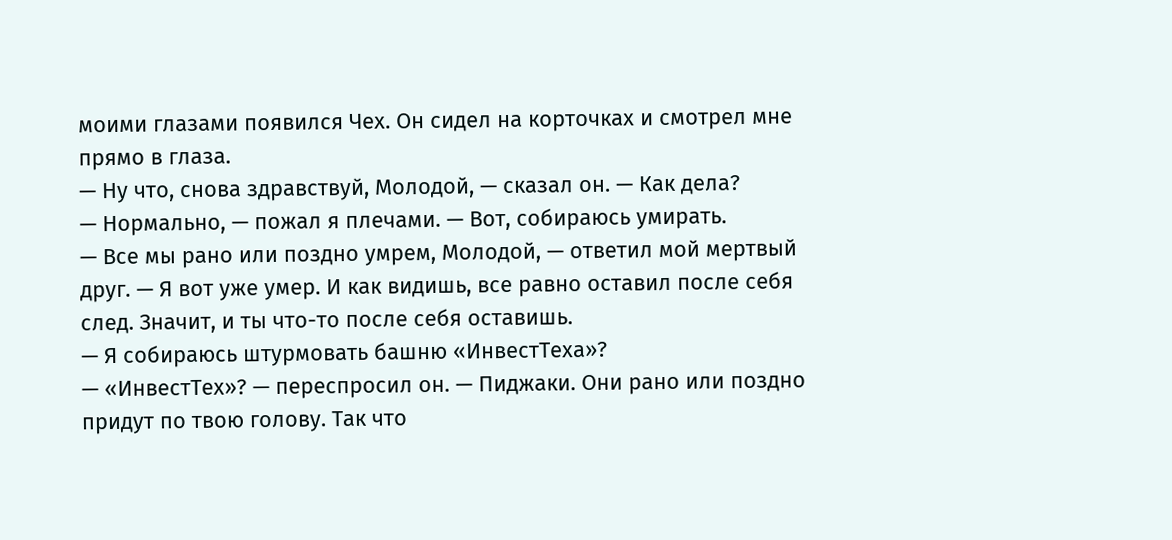моими глазами появился Чех. Он сидел на корточках и смотрел мне прямо в глаза.
— Ну что, снова здравствуй, Молодой, — сказал он. — Как дела?
— Нормально, — пожал я плечами. — Вот, собираюсь умирать.
— Все мы рано или поздно умрем, Молодой, — ответил мой мертвый друг. — Я вот уже умер. И как видишь, все равно оставил после себя след. Значит, и ты что-то после себя оставишь.
— Я собираюсь штурмовать башню «ИнвестТеха»?
— «ИнвестТех»? — переспросил он. — Пиджаки. Они рано или поздно придут по твою голову. Так что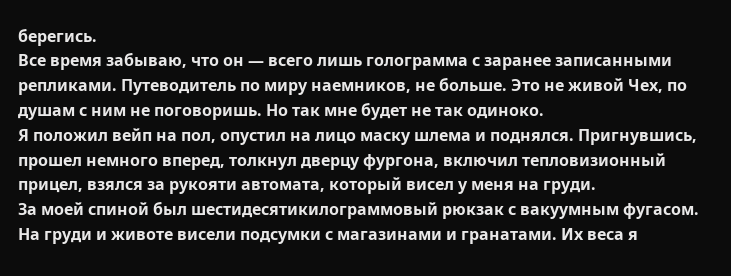берегись.
Все время забываю, что он — всего лишь голограмма с заранее записанными репликами. Путеводитель по миру наемников, не больше. Это не живой Чех, по душам с ним не поговоришь. Но так мне будет не так одиноко.
Я положил вейп на пол, опустил на лицо маску шлема и поднялся. Пригнувшись, прошел немного вперед, толкнул дверцу фургона, включил тепловизионный прицел, взялся за рукояти автомата, который висел у меня на груди.
За моей спиной был шестидесятикилограммовый рюкзак с вакуумным фугасом. На груди и животе висели подсумки с магазинами и гранатами. Их веса я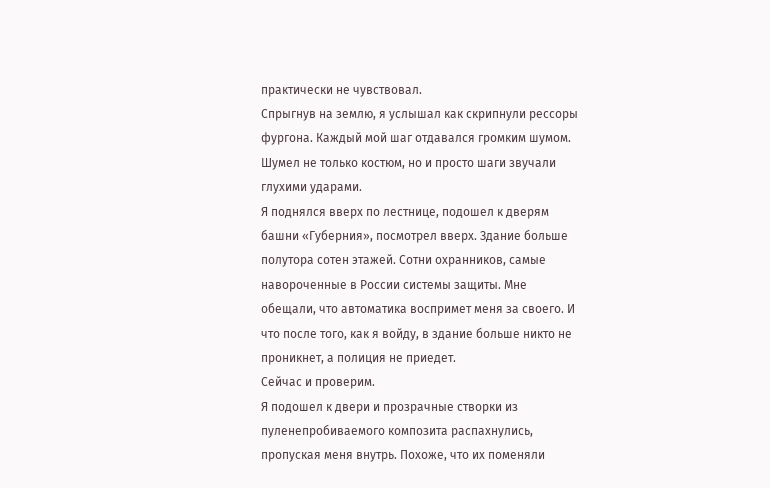практически не чувствовал.
Спрыгнув на землю, я услышал как скрипнули рессоры фургона. Каждый мой шаг отдавался громким шумом. Шумел не только костюм, но и просто шаги звучали глухими ударами.
Я поднялся вверх по лестнице, подошел к дверям башни «Губерния», посмотрел вверх. Здание больше полутора сотен этажей. Сотни охранников, самые навороченные в России системы защиты. Мне обещали, что автоматика воспримет меня за своего. И что после того, как я войду, в здание больше никто не проникнет, а полиция не приедет.
Сейчас и проверим.
Я подошел к двери и прозрачные створки из пуленепробиваемого композита распахнулись, пропуская меня внутрь. Похоже, что их поменяли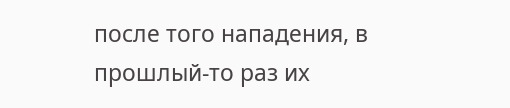после того нападения, в прошлый-то раз их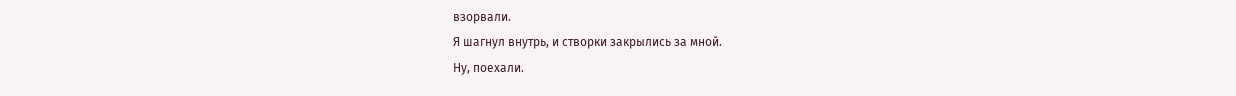взорвали.
Я шагнул внутрь, и створки закрылись за мной.
Ну, поехали.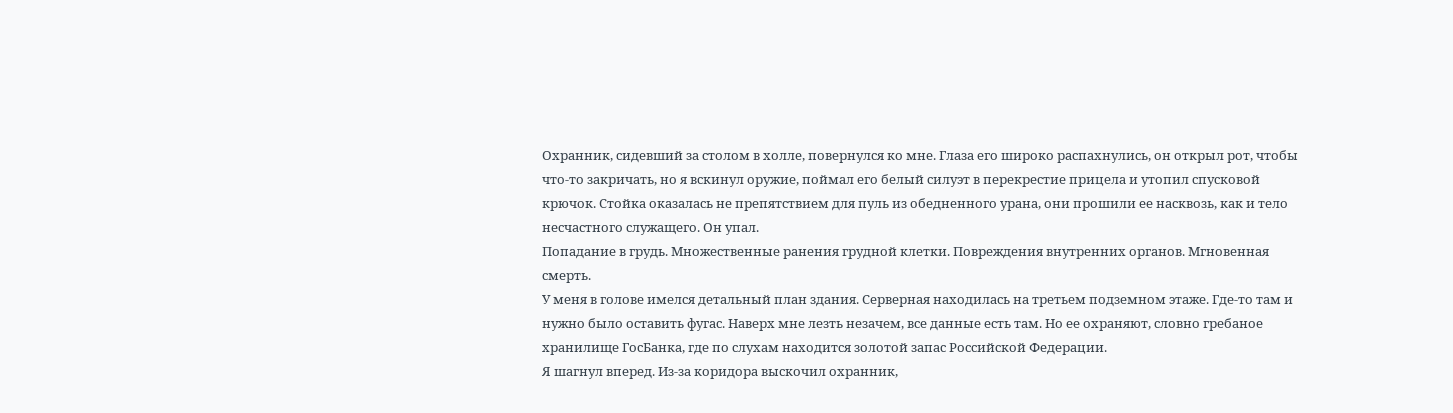Охранник, сидевший за столом в холле, повернулся ко мне. Глаза его широко распахнулись, он открыл рот, чтобы что-то закричать, но я вскинул оружие, поймал его белый силуэт в перекрестие прицела и утопил спусковой крючок. Стойка оказалась не препятствием для пуль из обедненного урана, они прошили ее насквозь, как и тело несчастного служащего. Он упал.
Попадание в грудь. Множественные ранения грудной клетки. Повреждения внутренних органов. Мгновенная смерть.
У меня в голове имелся детальный план здания. Серверная находилась на третьем подземном этаже. Где-то там и нужно было оставить фугас. Наверх мне лезть незачем, все данные есть там. Но ее охраняют, словно гребаное хранилище ГосБанка, где по слухам находится золотой запас Российской Федерации.
Я шагнул вперед. Из-за коридора выскочил охранник,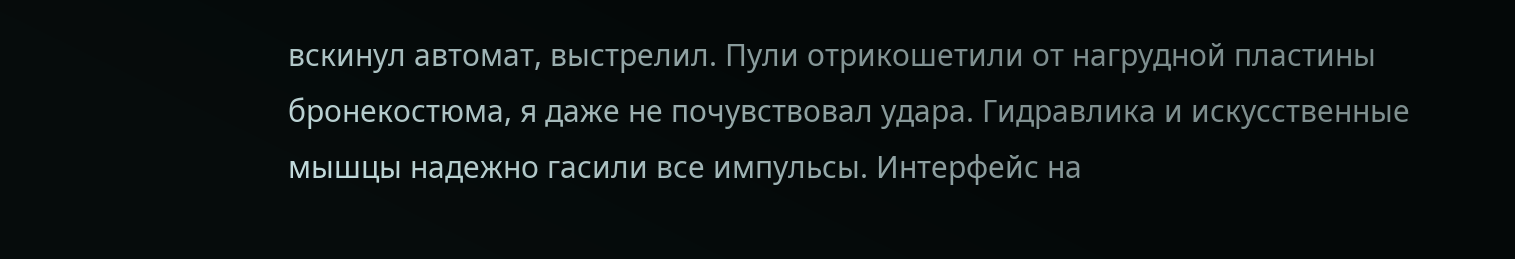вскинул автомат, выстрелил. Пули отрикошетили от нагрудной пластины бронекостюма, я даже не почувствовал удара. Гидравлика и искусственные мышцы надежно гасили все импульсы. Интерфейс на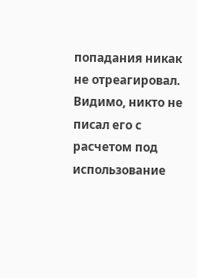попадания никак не отреагировал. Видимо, никто не писал его с расчетом под использование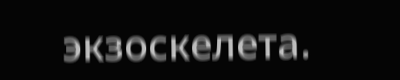экзоскелета.